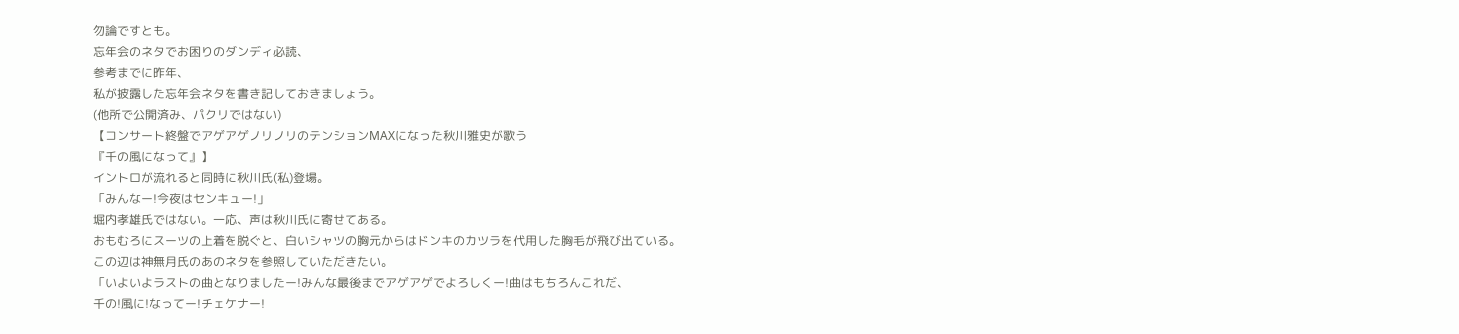勿論ですとも。
忘年会のネタでお困りのダンディ必読、
参考までに昨年、
私が披露した忘年会ネタを書き記しておきましょう。
(他所で公開済み、パクリではない)
【コンサート終盤でアゲアゲノリノリのテンションMAXになった秋川雅史が歌う
『千の風になって』】
イントロが流れると同時に秋川氏(私)登場。
「みんなー!今夜はセンキュー!」
堀内孝雄氏ではない。一応、声は秋川氏に寄せてある。
おもむろにスーツの上着を脱ぐと、白いシャツの胸元からはドンキのカツラを代用した胸毛が飛び出ている。
この辺は神無月氏のあのネタを参照していただきたい。
「いよいよラストの曲となりましたー!みんな最後までアゲアゲでよろしくー!曲はもちろんこれだ、
千の!風に!なってー!チェケナー!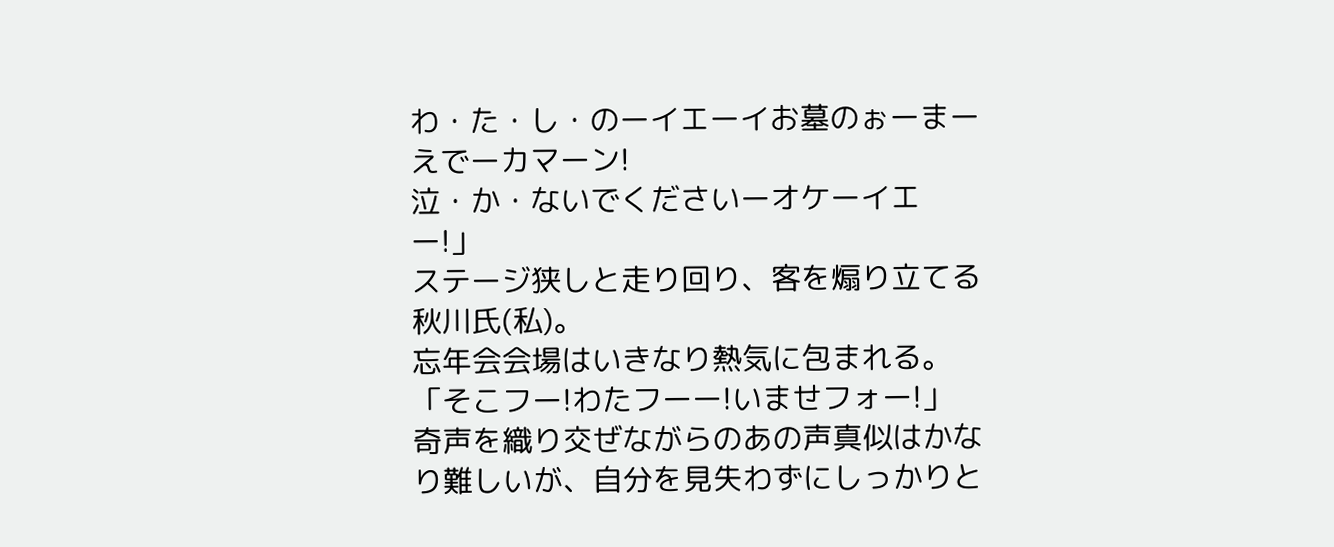わ・た・し・のーイエーイお墓のぉーまーえでーカマーン!
泣・か・ないでくださいーオケーイエー!」
ステージ狭しと走り回り、客を煽り立てる秋川氏(私)。
忘年会会場はいきなり熱気に包まれる。
「そこフー!わたフーー!いませフォー!」
奇声を織り交ぜながらのあの声真似はかなり難しいが、自分を見失わずにしっかりと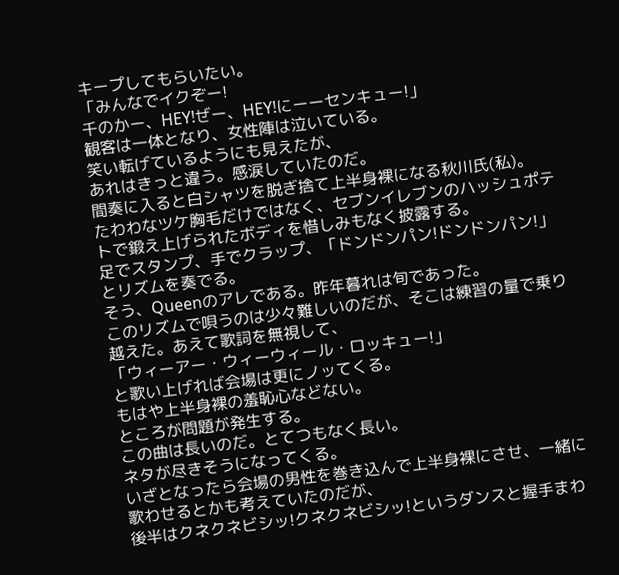キープしてもらいたい。
「みんなでイクぞー!
千のかー、HEY!ぜー、HEY!にーーセンキュー!」
観客は一体となり、女性陣は泣いている。
笑い転げているようにも見えたが、
あれはきっと違う。感涙していたのだ。
間奏に入ると白シャツを脱ぎ捨て上半身裸になる秋川氏(私)。
たわわなツケ胸毛だけではなく、セブンイレブンのハッシュポテトで鍛え上げられたボディを惜しみもなく披露する。
足でスタンプ、手でクラップ、「ドンドンパン!ドンドンパン!」とリズムを奏でる。
そう、Queenのアレである。昨年暮れは旬であった。
このリズムで唄うのは少々難しいのだが、そこは練習の量で乗り越えた。あえて歌詞を無視して、
「ウィーアー・ウィーウィール・ロッキュー!」
と歌い上げれば会場は更にノッてくる。
もはや上半身裸の羞恥心などない。
ところが問題が発生する。
この曲は長いのだ。とてつもなく長い。
ネタが尽きそうになってくる。
いざとなったら会場の男性を巻き込んで上半身裸にさせ、一緒に歌わせるとかも考えていたのだが、
後半はクネクネビシッ!クネクネビシッ!というダンスと握手まわ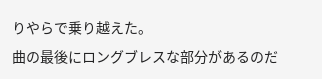りやらで乗り越えた。
曲の最後にロングブレスな部分があるのだ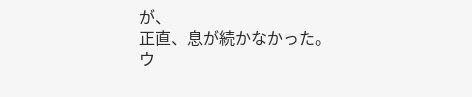が、
正直、息が続かなかった。
ウ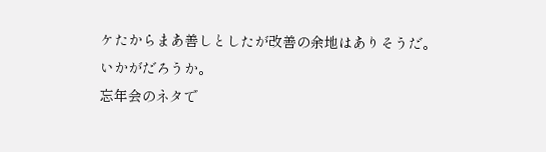ケたからまあ善しとしたが改善の余地はありそうだ。
いかがだろうか。
忘年会のネタで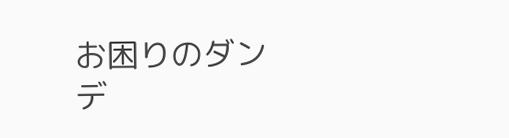お困りのダンデ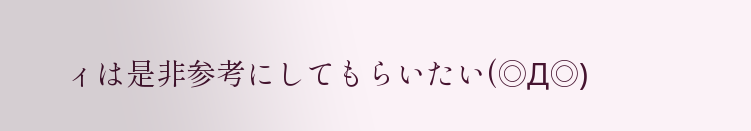ィは是非参考にしてもらいたい(◎Д◎)